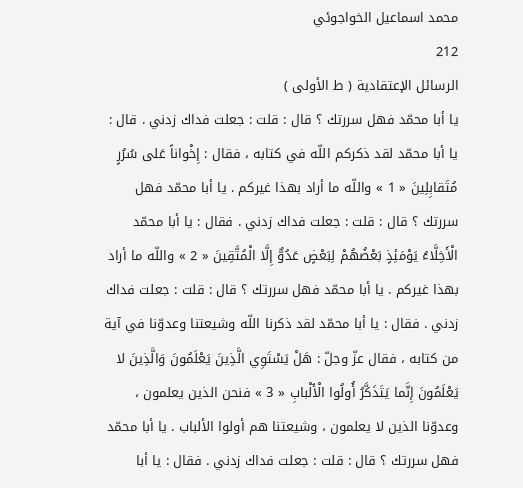محمد اسماعيل الخواجوئي
212
الرسائل الإعتقادية ( ط الأولى )
يا أبا محمّد فهل سررتك ؟ قال : قلت : جعلت فداك زدني . قال : يا أبا محمّد لقد ذكركم اللّه في كتابه ، فقال : إِخْواناً عَلى سُرُرٍ مُتَقابِلِينَ « 1 » واللّه ما أراد بهذا غيركم . يا أبا محمّد فهل سررتك ؟ قال : قلت : جعلت فداك زدني . فقال : يا أبا محمّد الْأَخِلَّاءُ يَوْمَئِذٍ بَعْضُهُمْ لِبَعْضٍ عَدُوٌّ إِلَّا الْمُتَّقِينَ « 2 » واللّه ما أراد بهذا غيركم . يا أبا محمّد فهل سررتك ؟ قال : قلت : جعلت فداك زدني . فقال : يا أبا محمّد لقد ذكرنا اللّه وشيعتنا وعدوّنا في آية من كتابه ، فقال عزّ وجلّ : هَلْ يَسْتَوِي الَّذِينَ يَعْلَمُونَ وَالَّذِينَ لا يَعْلَمُونَ إِنَّما يَتَذَكَّرُ أُولُوا الْأَلْبابِ « 3 » فنحن الذين يعلمون ، وعدوّنا الذين لا يعلمون ، وشيعتنا هم أولوا الألباب . يا أبا محمّد فهل سررتك ؟ قال : قلت : جعلت فداك زدني . فقال : يا أبا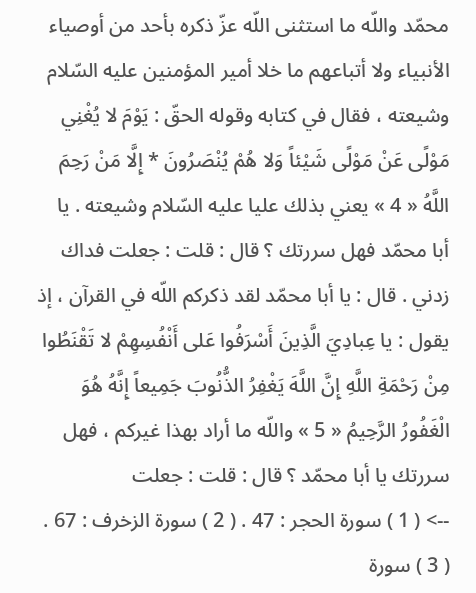محمّد واللّه ما استثنى اللّه عزّ ذكره بأحد من أوصياء الأنبياء ولا أتباعهم ما خلا أمير المؤمنين عليه السّلام وشيعته ، فقال في كتابه وقوله الحقّ : يَوْمَ لا يُغْنِي مَوْلًى عَنْ مَوْلًى شَيْئاً وَلا هُمْ يُنْصَرُونَ * إِلَّا مَنْ رَحِمَ اللَّهُ « 4 » يعني بذلك عليا عليه السّلام وشيعته . يا أبا محمّد فهل سررتك ؟ قال : قلت : جعلت فداك زدني . قال : يا أبا محمّد لقد ذكركم اللّه في القرآن ، إذ يقول : يا عِبادِيَ الَّذِينَ أَسْرَفُوا عَلى أَنْفُسِهِمْ لا تَقْنَطُوا مِنْ رَحْمَةِ اللَّهِ إِنَّ اللَّهَ يَغْفِرُ الذُّنُوبَ جَمِيعاً إِنَّهُ هُوَ الْغَفُورُ الرَّحِيمُ « 5 » واللّه ما أراد بهذا غيركم ، فهل سررتك يا أبا محمّد ؟ قال : قلت : جعلت
--> ( 1 ) سورة الحجر : 47 . ( 2 ) سورة الزخرف : 67 . ( 3 ) سورة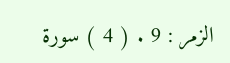الزمر : 9 . ( 4 ) سورة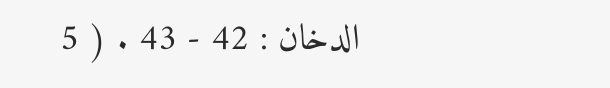الدخان : 42 - 43 . ( 5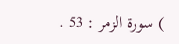) سورة الزمر : 53 .